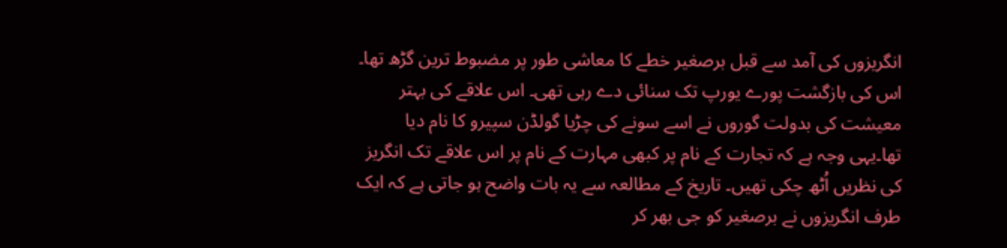انگریزوں کی آمد سے قبل برصغیر خطے کا معاشی طور پر مضبوط ترین گڑھ تھا۔ اس کی بازگشت پورے یورپ تک سنائی دے رہی تھی۔ اس علاقے کی بہتر معیشت کی بدولت گوروں نے اسے سونے کی چڑیا گولڈن سپیرو کا نام دیا تھا۔یہی وجہ ہے کہ تجارت کے نام پر کبھی مہارت کے نام پر اس علاقے تک انگریز کی نظریں اُٹھ چکی تھیں۔ تاریخ کے مطالعہ سے یہ بات واضح ہو جاتی ہے کہ ایک طرف انگریزوں نے برصغیر کو جی بھر کر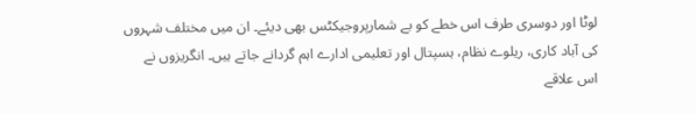لوٹا اور دوسری طرف اس خطے کو بے شمارپروجیکٹس بھی دیئے۔ ان میں مختلف شہروں کی آباد کاری، ریلوے نظام، ہسپتال اور تعلیمی ادارے اہم گردانے جاتے ہیں۔ انگریزوں نے اس علاقے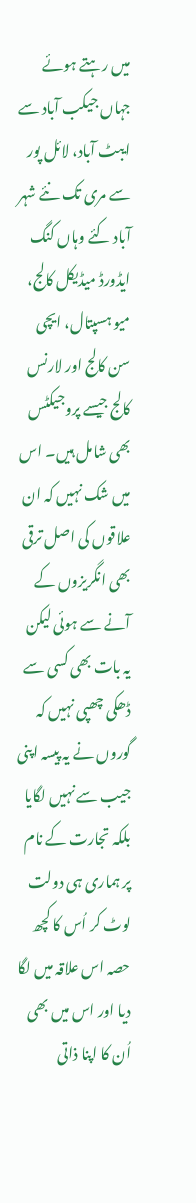میں رہتے ہوئے جہاں جیکب آباد سے ایبٹ آباد، لائل پور سے مری تک نئے شہر آباد کئے وہاں کنگ ایڈورڈ میڈیکل کالج، میو ہسپتال، ایچی سن کالج اور لارنس کالج جیسے پروجیکٹس بھی شامل ہیں۔ اس میں شک نہیں کہ ان علاقوں کی اصل ترقی بھی انگریزوں کے آنے سے ہوئی لیکن یہ بات بھی کسی سے ڈھکی چھپی نہیں کہ گوروں نے یہ پیسہ اپنی جیب سے نہیں لگایا بلکہ تجارت کے نام پر ہماری ہی دولت لوٹ کر اُس کا کچھ حصہ اس علاقہ میں لگا دیا اور اس میں بھی اُن کا اپنا ذاتی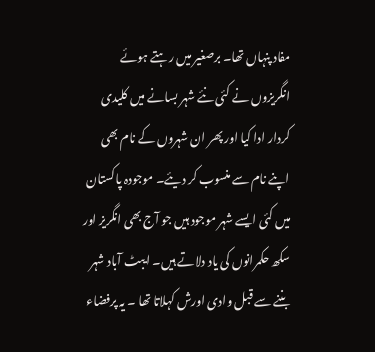مفاد پنہاں تھا۔ برصغیر میں رہتے ہوئے انگریزوں نے کئی نئے شہر بسانے میں کلیدی کردار ادا کیا اور پھر ان شہروں کے نام بھی اپنے نام سے منسوب کر دیئے۔ موجودہ پاکستان میں کئی ایسے شہر موجود ہیں جو آج بھی انگریز اور سکھ حکمرانوں کی یاد دلاتے ہیں۔ ایبٹ آباد شہر بننے سے قبل وادی اورش کہلاتا تھا ۔ یہ پرفضاء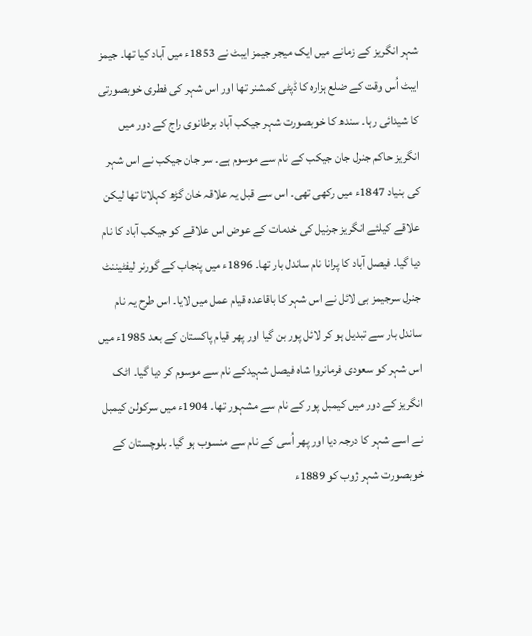شہر انگریز کے زمانے میں ایک میجر جیمز ایبٹ نے 1853ء میں آباد کیا تھا۔ جیمز ایبٹ اُس وقت کے ضلع ہزارہ کا ڈپٹی کمشنر تھا اور اس شہر کی فطری خوبصورتی کا شیدائی رہا۔ سندھ کا خوبصورت شہر جیکب آباد برطانوی راج کے دور میں انگریز حاکم جنرل جان جیکب کے نام سے موسوم ہے۔ سر جان جیکب نے اس شہر کی بنیاد 1847ء میں رکھی تھی۔ اس سے قبل یہ علاقہ خان گڑھ کہلاتا تھا لیکن علاقے کیلئے انگریز جرنیل کی خدمات کے عوض اس علاقے کو جیکب آباد کا نام دیا گیا۔ فیصل آباد کا پرانا نام ساندل بار تھا۔ 1896ء میں پنجاب کے گورنر لیفٹیننٹ جنرل سرجیمز بی لائل نے اس شہر کا باقاعدہ قیام عمل میں لایا۔ اس طرح یہ نام ساندل بار سے تبدیل ہو کر لائل پور بن گیا اور پھر قیام پاکستان کے بعد 1985ء میں اس شہر کو سعودی فرمانروا شاہ فیصل شہیدکے نام سے موسوم کر دیا گیا۔ اٹک انگریز کے دور میں کیمبل پور کے نام سے مشہور تھا۔ 1904ء میں سرکولن کیمبل نے اسے شہر کا درجہ دیا اور پھر اُسی کے نام سے منسوب ہو گیا۔ بلوچستان کے خوبصورت شہر ژوب کو 1889ء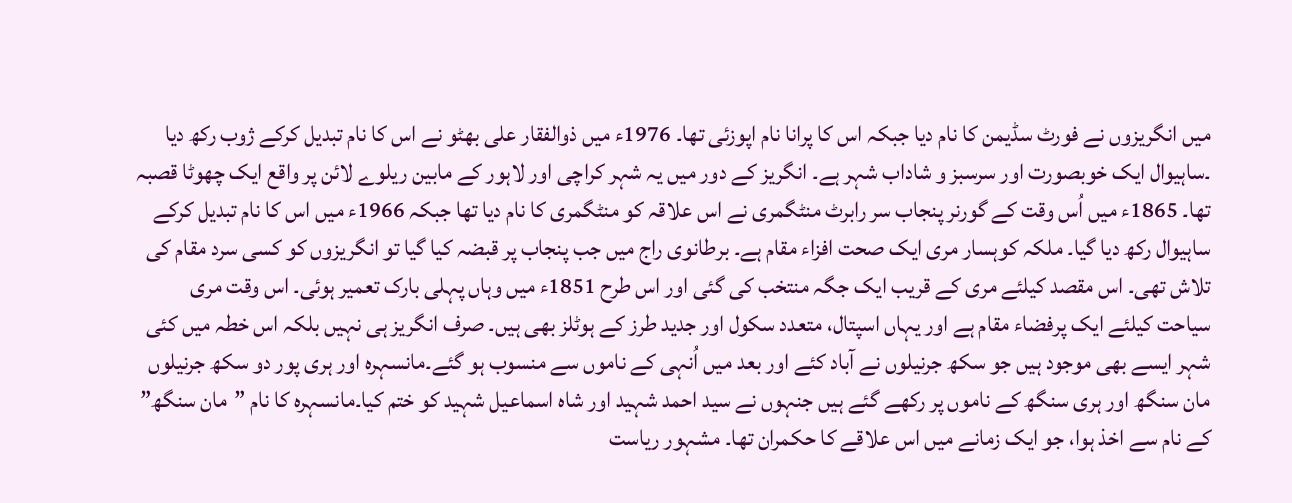میں انگریزوں نے فورٹ سڈیمن کا نام دیا جبکہ اس کا پرانا نام اپوزئی تھا۔ 1976ء میں ذوالفقار علی بھٹو نے اس کا نام تبدیل کرکے ژوب رکھ دیا ۔ساہیوال ایک خوبصورت اور سرسبز و شاداب شہر ہے۔ انگریز کے دور میں یہ شہر کراچی اور لاہور کے مابین ریلوے لائن پر واقع ایک چھوٹا قصبہ تھا۔ 1865ء میں اُس وقت کے گورنر پنجاب سر رابرٹ منٹگمری نے اس علاقہ کو منٹگمری کا نام دیا تھا جبکہ 1966ء میں اس کا نام تبدیل کرکے ساہیوال رکھ دیا گیا۔ ملکہ کوہسار مری ایک صحت افزاء مقام ہے۔ برطانوی راج میں جب پنجاب پر قبضہ کیا گیا تو انگریزوں کو کسی سرد مقام کی تلاش تھی۔ اس مقصد کیلئے مری کے قریب ایک جگہ منتخب کی گئی اور اس طرح 1851ء میں وہاں پہلی بارک تعمیر ہوئی۔ اس وقت مری سیاحت کیلئے ایک پرفضاء مقام ہے اور یہاں اسپتال، متعدد سکول اور جدید طرز کے ہوٹلز بھی ہیں۔ صرف انگریز ہی نہیں بلکہ اس خطہ میں کئی شہر ایسے بھی موجود ہیں جو سکھ جرنیلوں نے آباد کئے اور بعد میں اُنہی کے ناموں سے منسوب ہو گئے۔مانسہرہ اور ہری پور دو سکھ جرنیلوں مان سنگھ اور ہری سنگھ کے ناموں پر رکھے گئے ہیں جنہوں نے سید احمد شہید اور شاہ اسماعیل شہید کو ختم کیا۔مانسہرہ کا نام ”مان سنگھ” کے نام سے اخذ ہوا، جو ایک زمانے میں اس علاقے کا حکمران تھا۔ مشہور ریاست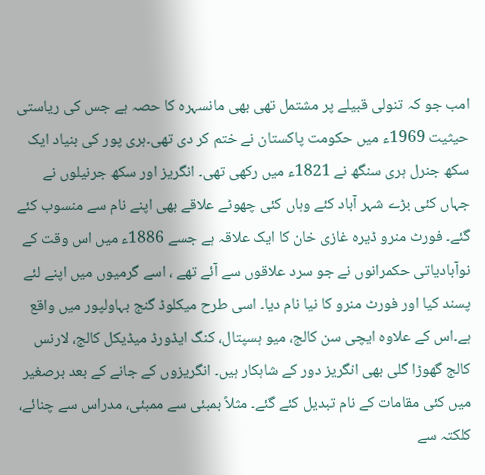امب جو کہ تنولی قبیلے پر مشتمل تھی بھی مانسہرہ کا حصہ ہے جس کی ریاستی حیثیت 1969ء میں حکومت پاکستان نے ختم کر دی تھی۔ہری پور کی بنیاد ایک سکھ جنرل ہری سنگھ نے 1821ء میں رکھی تھی۔ انگریز اور سکھ جرنیلوں نے جہاں کئی بڑے شہر آباد کئے وہاں کئی چھوٹے علاقے بھی اپنے نام سے منسوب کئے گئے۔ فورٹ منرو ڈیرہ غازی خان کا ایک علاقہ ہے جسے 1886ء میں اس وقت کے نوآبادیاتی حکمرانوں نے جو سرد علاقوں سے آئے تھے ، اسے گرمیوں میں اپنے لئے پسند کیا اور فورٹ منرو کا نیا نام دیا۔ اسی طرح میکلوڈ گنج بہاولپور میں واقع ہے۔اس کے علاوہ ایچی سن کالج، میو ہسپتال، کنگ ایڈورڈ میڈیکل کالج، لارنس کالج گھوڑا گلی بھی انگریز دور کے شاہکار ہیں۔ انگریزوں کے جانے کے بعد برصغیر میں کئی مقامات کے نام تبدیل کئے گئے۔ مثلاً بمبئی سے ممبئی، مدراس سے چنائے، کلکتہ سے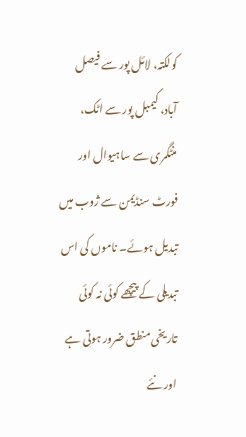کولکتہ، لائل پور سے فیصل آباد، کیمبل پور سے اٹک، منٹگمری سے ساہیوال اور فورٹ سنڈیمن سے ژوب میں تبدیل ہوئے۔ ناموں کی اس تبدیلی کے پیچھے کوئی نہ کوئی تاریخی منطق ضرور ہوتی ہے اور نئے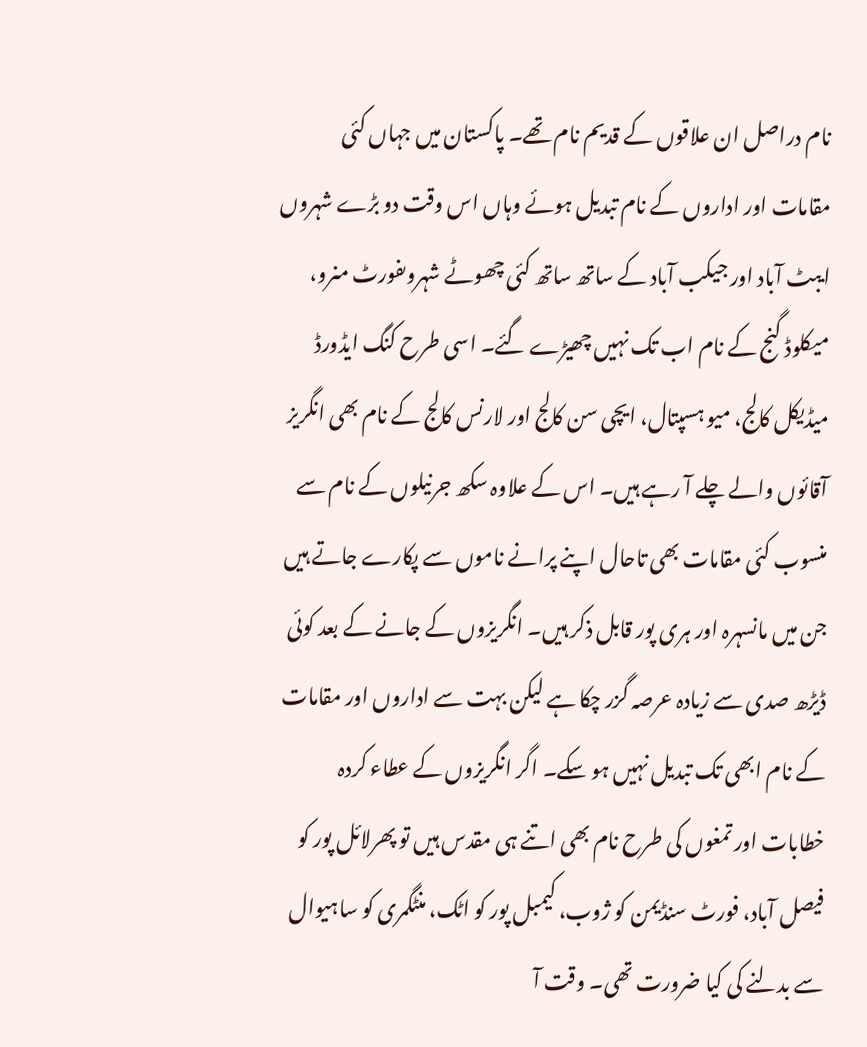نام دراصل ان علاقوں کے قدیم نام تھے۔ پاکستان میں جہاں کئی مقامات اور اداروں کے نام تبدیل ہوئے وہاں اس وقت دو بڑے شہروں ایبٹ آباد اور جیکب آباد کے ساتھ ساتھ کئی چھوٹے شہروںفورٹ منرو، میکلوڈ گنج کے نام اب تک نہیں چھیڑے گئے۔ اسی طرح کنگ ایڈورڈ میڈیکل کالج، میو ہسپتال، ایچی سن کالج اور لارنس کالج کے نام بھی انگریز آقائوں والے چلے آ رہے ہیں۔ اس کے علاوہ سکھ جرنیلوں کے نام سے منسوب کئی مقامات بھی تاحال اپنے پرانے ناموں سے پکارے جاتے ہیں جن میں مانسہرہ اور ہری پور قابل ذکر ہیں۔ انگریزوں کے جانے کے بعد کوئی ڈیڑھ صدی سے زیادہ عرصہ گزر چکا ہے لیکن بہت سے اداروں اور مقامات کے نام ابھی تک تبدیل نہیں ہو سکے۔ اگر انگریزوں کے عطاء کردہ خطابات اور تمغوں کی طرح نام بھی اتنے ہی مقدس ہیں تو پھرلائل پور کو فیصل آباد، فورٹ سنڈیمن کو ژوب، کیمبل پور کو اٹک، منٹگمری کو ساہیوال سے بدلنے کی کیا ضرورت تھی۔ وقت آ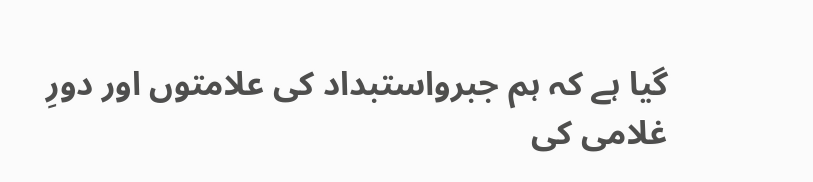گیا ہے کہ ہم جبرواستبداد کی علامتوں اور دورِ غلامی کی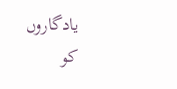یادگاروں کو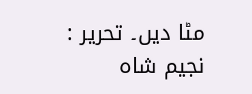مٹا دیں۔ تحریر : نجیم شاہ